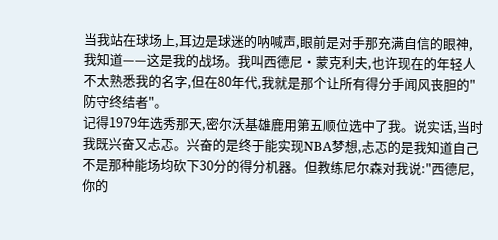当我站在球场上,耳边是球迷的呐喊声,眼前是对手那充满自信的眼神,我知道——这是我的战场。我叫西德尼·蒙克利夫,也许现在的年轻人不太熟悉我的名字,但在80年代,我就是那个让所有得分手闻风丧胆的"防守终结者"。
记得1979年选秀那天,密尔沃基雄鹿用第五顺位选中了我。说实话,当时我既兴奋又忐忑。兴奋的是终于能实现NBA梦想,忐忑的是我知道自己不是那种能场均砍下30分的得分机器。但教练尼尔森对我说:"西德尼,你的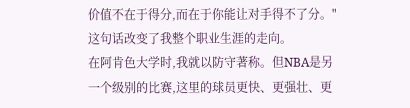价值不在于得分,而在于你能让对手得不了分。"这句话改变了我整个职业生涯的走向。
在阿肯色大学时,我就以防守著称。但NBA是另一个级别的比赛,这里的球员更快、更强壮、更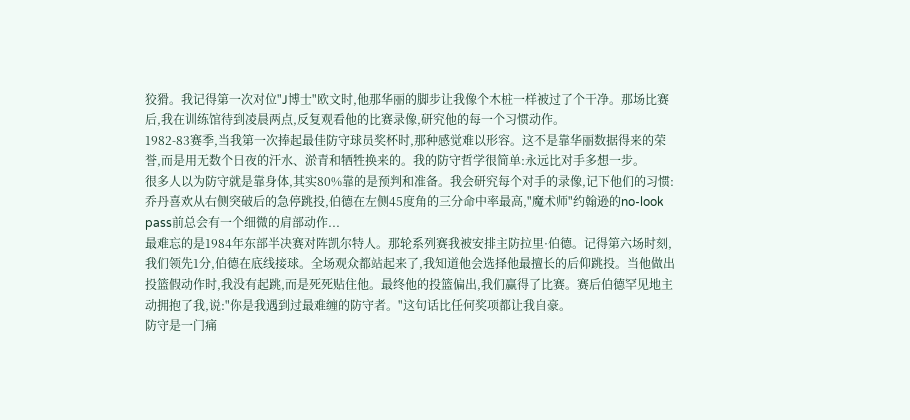狡猾。我记得第一次对位"J博士"欧文时,他那华丽的脚步让我像个木桩一样被过了个干净。那场比赛后,我在训练馆待到凌晨两点,反复观看他的比赛录像,研究他的每一个习惯动作。
1982-83赛季,当我第一次捧起最佳防守球员奖杯时,那种感觉难以形容。这不是靠华丽数据得来的荣誉,而是用无数个日夜的汗水、淤青和牺牲换来的。我的防守哲学很简单:永远比对手多想一步。
很多人以为防守就是靠身体,其实80%靠的是预判和准备。我会研究每个对手的录像,记下他们的习惯:乔丹喜欢从右侧突破后的急停跳投,伯德在左侧45度角的三分命中率最高,"魔术师"约翰逊的no-look pass前总会有一个细微的肩部动作...
最难忘的是1984年东部半决赛对阵凯尔特人。那轮系列赛我被安排主防拉里·伯德。记得第六场时刻,我们领先1分,伯德在底线接球。全场观众都站起来了,我知道他会选择他最擅长的后仰跳投。当他做出投篮假动作时,我没有起跳,而是死死贴住他。最终他的投篮偏出,我们赢得了比赛。赛后伯德罕见地主动拥抱了我,说:"你是我遇到过最难缠的防守者。"这句话比任何奖项都让我自豪。
防守是一门痛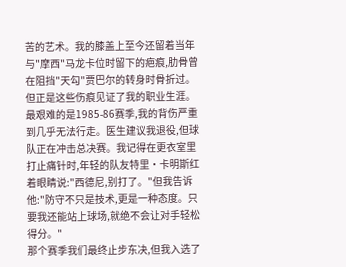苦的艺术。我的膝盖上至今还留着当年与"摩西"马龙卡位时留下的疤痕,肋骨曾在阻挡"天勾"贾巴尔的转身时骨折过。但正是这些伤痕见证了我的职业生涯。
最艰难的是1985-86赛季,我的背伤严重到几乎无法行走。医生建议我退役,但球队正在冲击总决赛。我记得在更衣室里打止痛针时,年轻的队友特里·卡明斯红着眼睛说:"西德尼,别打了。"但我告诉他:"防守不只是技术,更是一种态度。只要我还能站上球场,就绝不会让对手轻松得分。"
那个赛季我们最终止步东决,但我入选了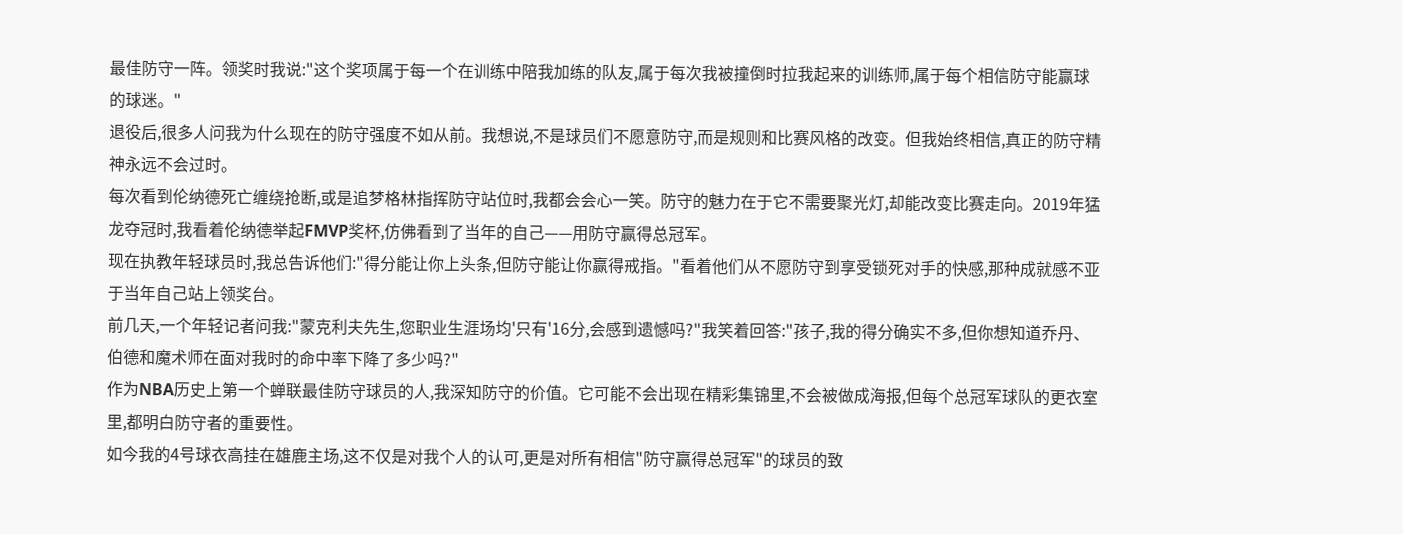最佳防守一阵。领奖时我说:"这个奖项属于每一个在训练中陪我加练的队友,属于每次我被撞倒时拉我起来的训练师,属于每个相信防守能赢球的球迷。"
退役后,很多人问我为什么现在的防守强度不如从前。我想说,不是球员们不愿意防守,而是规则和比赛风格的改变。但我始终相信,真正的防守精神永远不会过时。
每次看到伦纳德死亡缠绕抢断,或是追梦格林指挥防守站位时,我都会会心一笑。防守的魅力在于它不需要聚光灯,却能改变比赛走向。2019年猛龙夺冠时,我看着伦纳德举起FMVP奖杯,仿佛看到了当年的自己——用防守赢得总冠军。
现在执教年轻球员时,我总告诉他们:"得分能让你上头条,但防守能让你赢得戒指。"看着他们从不愿防守到享受锁死对手的快感,那种成就感不亚于当年自己站上领奖台。
前几天,一个年轻记者问我:"蒙克利夫先生,您职业生涯场均'只有'16分,会感到遗憾吗?"我笑着回答:"孩子,我的得分确实不多,但你想知道乔丹、伯德和魔术师在面对我时的命中率下降了多少吗?"
作为NBA历史上第一个蝉联最佳防守球员的人,我深知防守的价值。它可能不会出现在精彩集锦里,不会被做成海报,但每个总冠军球队的更衣室里,都明白防守者的重要性。
如今我的4号球衣高挂在雄鹿主场,这不仅是对我个人的认可,更是对所有相信"防守赢得总冠军"的球员的致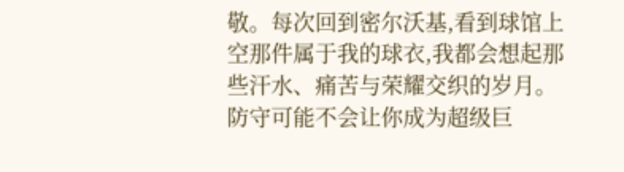敬。每次回到密尔沃基,看到球馆上空那件属于我的球衣,我都会想起那些汗水、痛苦与荣耀交织的岁月。防守可能不会让你成为超级巨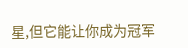星,但它能让你成为冠军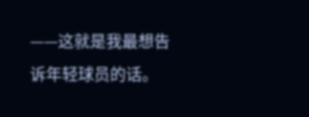——这就是我最想告诉年轻球员的话。